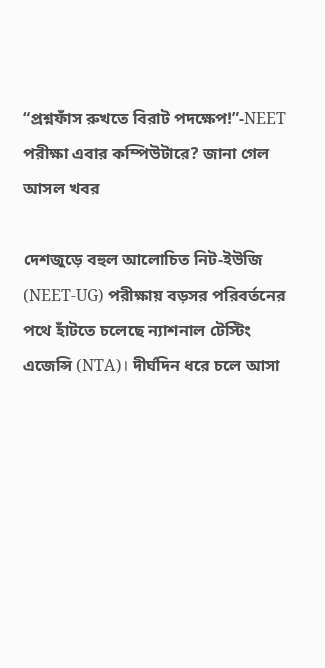“প্রশ্নফাঁস রুখতে বিরাট পদক্ষেপ!”-NEET পরীক্ষা এবার কম্পিউটারে? জানা গেল আসল খবর

দেশজুড়ে বহুল আলোচিত নিট-ইউজি (NEET-UG) পরীক্ষায় বড়সর পরিবর্তনের পথে হাঁটতে চলেছে ন্যাশনাল টেস্টিং এজেন্সি (NTA)। দীর্ঘদিন ধরে চলে আসা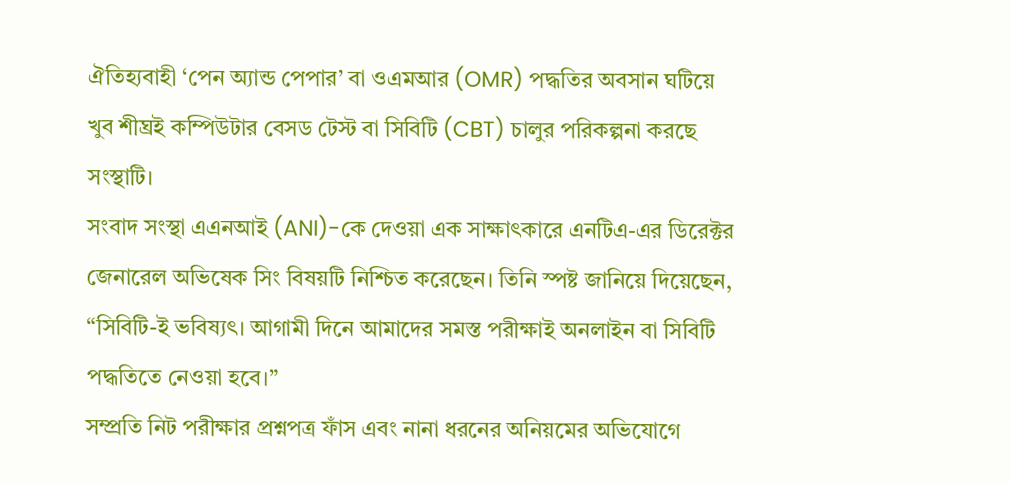ঐতিহ্যবাহী ‘পেন অ্যান্ড পেপার’ বা ওএমআর (OMR) পদ্ধতির অবসান ঘটিয়ে খুব শীঘ্রই কম্পিউটার বেসড টেস্ট বা সিবিটি (CBT) চালুর পরিকল্পনা করছে সংস্থাটি।
সংবাদ সংস্থা এএনআই (ANI)-কে দেওয়া এক সাক্ষাৎকারে এনটিএ-এর ডিরেক্টর জেনারেল অভিষেক সিং বিষয়টি নিশ্চিত করেছেন। তিনি স্পষ্ট জানিয়ে দিয়েছেন, “সিবিটি-ই ভবিষ্যৎ। আগামী দিনে আমাদের সমস্ত পরীক্ষাই অনলাইন বা সিবিটি পদ্ধতিতে নেওয়া হবে।”
সম্প্রতি নিট পরীক্ষার প্রশ্নপত্র ফাঁস এবং নানা ধরনের অনিয়মের অভিযোগে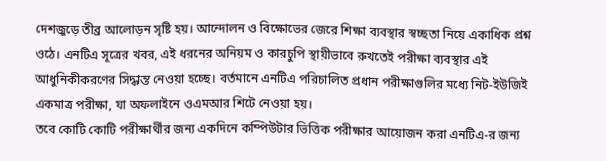দেশজুড়ে তীব্র আলোড়ন সৃষ্টি হয়। আন্দোলন ও বিক্ষোভের জেরে শিক্ষা ব্যবস্থার স্বচ্ছতা নিয়ে একাধিক প্রশ্ন ওঠে। এনটিএ সূত্রের খবর, এই ধরনের অনিয়ম ও কারচুপি স্থায়ীভাবে রুখতেই পরীক্ষা ব্যবস্থার এই আধুনিকীকরণের সিদ্ধান্ত নেওয়া হচ্ছে। বর্তমানে এনটিএ পরিচালিত প্রধান পরীক্ষাগুলির মধ্যে নিট-ইউজিই একমাত্র পরীক্ষা, যা অফলাইনে ওএমআর শিটে নেওয়া হয়।
তবে কোটি কোটি পরীক্ষার্থীর জন্য একদিনে কম্পিউটার ভিত্তিক পরীক্ষার আয়োজন করা এনটিএ-র জন্য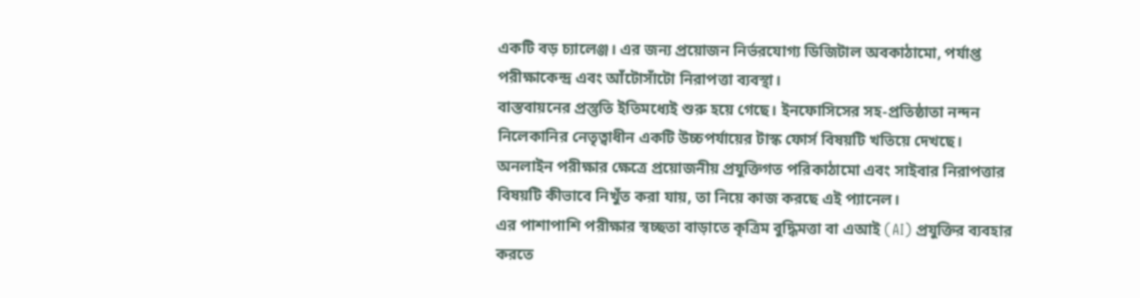একটি বড় চ্যালেঞ্জ। এর জন্য প্রয়োজন নির্ভরযোগ্য ডিজিটাল অবকাঠামো, পর্যাপ্ত পরীক্ষাকেন্দ্র এবং আঁটোসাঁটো নিরাপত্তা ব্যবস্থা।
বাস্তবায়নের প্রস্তুতি ইতিমধ্যেই শুরু হয়ে গেছে। ইনফোসিসের সহ-প্রতিষ্ঠাতা নন্দন নিলেকানির নেতৃত্বাধীন একটি উচ্চপর্যায়ের টাস্ক ফোর্স বিষয়টি খতিয়ে দেখছে। অনলাইন পরীক্ষার ক্ষেত্রে প্রয়োজনীয় প্রযুক্তিগত পরিকাঠামো এবং সাইবার নিরাপত্তার বিষয়টি কীভাবে নিখুঁত করা যায়, তা নিয়ে কাজ করছে এই প্যানেল।
এর পাশাপাশি পরীক্ষার স্বচ্ছতা বাড়াতে কৃত্রিম বুদ্ধিমত্তা বা এআই (AI) প্রযুক্তির ব্যবহার করতে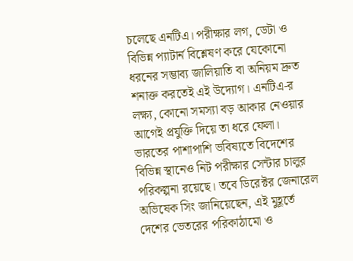চলেছে এনটিএ। পরীক্ষার লগ, ডেটা ও বিভিন্ন প্যাটার্ন বিশ্লেষণ করে যেকোনো ধরনের সম্ভাব্য জালিয়াতি বা অনিয়ম দ্রুত শনাক্ত করতেই এই উদ্যোগ। এনটিএ-র লক্ষ্য, কোনো সমস্যা বড় আকার নেওয়ার আগেই প্রযুক্তি দিয়ে তা ধরে ফেলা।
ভারতের পাশাপাশি ভবিষ্যতে বিদেশের বিভিন্ন স্থানেও নিট পরীক্ষার সেন্টার চালুর পরিকল্পনা রয়েছে। তবে ডিরেক্টর জেনারেল অভিষেক সিং জানিয়েছেন, এই মুহূর্তে দেশের ভেতরের পরিকাঠামো ও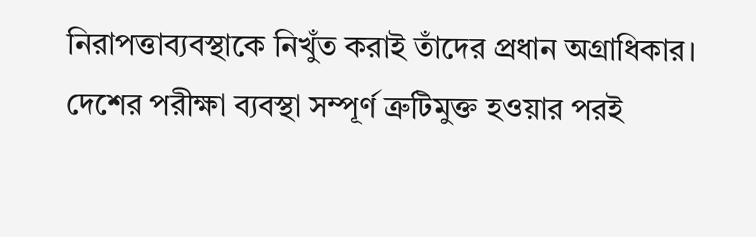নিরাপত্তাব্যবস্থাকে নিখুঁত করাই তাঁদের প্রধান অগ্রাধিকার। দেশের পরীক্ষা ব্যবস্থা সম্পূর্ণ ত্রুটিমুক্ত হওয়ার পরই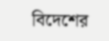বিদেশের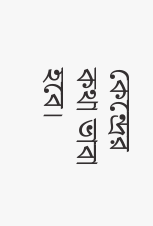কেন্দ্রের কথা ভাবা হবে।